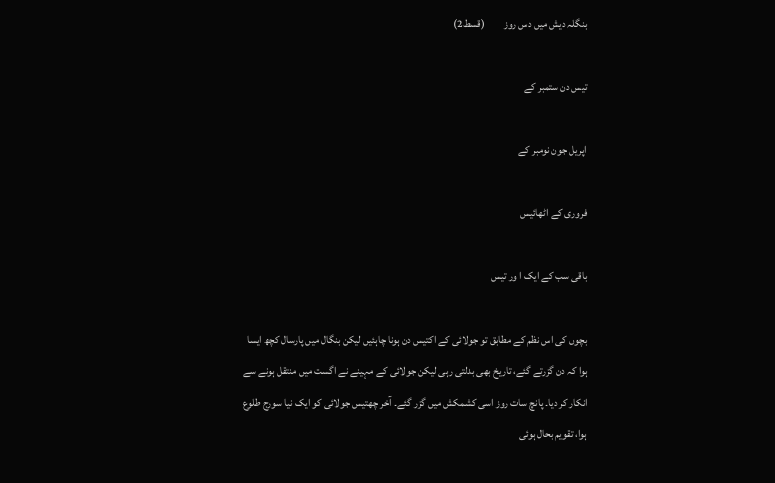بنگلہ دیش میں دس روز         (قسط2)

تیس دن ستمبر کے

اپریل جون نومبر کے

فروری کے اٹھائیس

باقی سب کے ایک ا ور تیس

بچوں کی اس نظم کے مطابق تو جولائی کے اکتیس دن ہونا چاہئیں لیکن بنگال میں پارسال کچھ ایسا ہوا کہ دن گزرتے گئے، تاریخ بھی بدلتی رہی لیکن جولائی کے مہینے نے اگست میں منتقل ہونے سے انکار کر دیا۔ پانچ سات روز اسی کشمکش میں گزر گئے۔ آخر چھتیس جولائی کو ایک نیا سورج طلوع ہوا، تقویم بحال ہوئی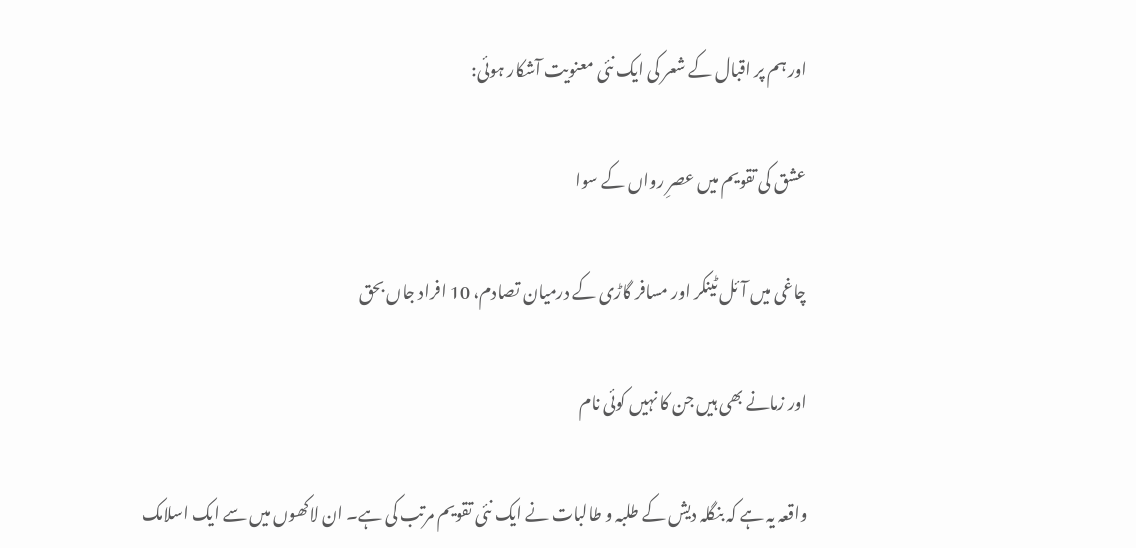اور ہم پر اقبال کے شعر کی ایک نئی معنویت آشکار ہوئی:

عشق کی تقویم میں عصرِ رواں کے سوا

چاغی میں آئل ٹینکر اور مسافر گاڑی کے درمیان تصادم، 10 افراد جاں بحق

اور زمانے بھی ہیں جن کا نہیں کوئی نام

واقعہ یہ ہے کہ بنگلہ دیش کے طلبہ و طالبات نے ایک نئی تقویم مرتب کی ہے۔ ان لاکھوں میں سے ایک اسلامک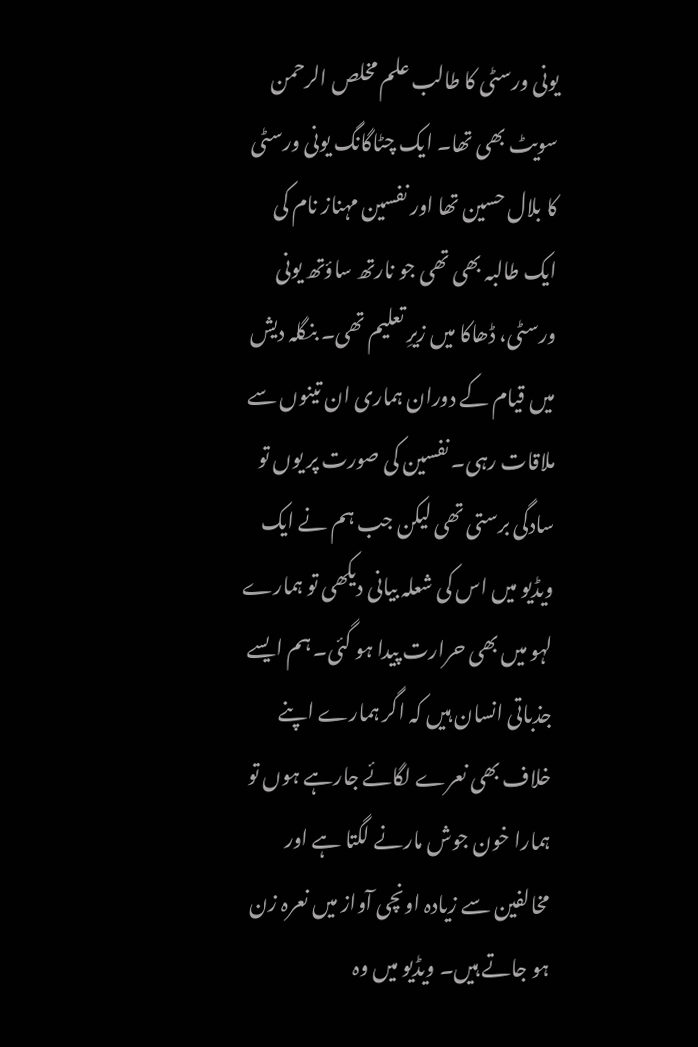یونی ورسٹی کا طالب علم مخلص الرحمن سویٹ بھی تھا۔ ایک چٹاگانگ یونی ورسٹی کا بلال حسین تھا اور نفسین مہناز نام کی ایک طالبہ بھی تھی جو نارتھ ساؤتھ یونی ورسٹی، ڈھاکا میں زیرِ تعلیم تھی۔ بنگلہ دیش میں قیام کے دوران ہماری ان تینوں سے ملاقات رہی۔ نفسین کی صورت پر یوں تو سادگی برستی تھی لیکن جب ہم نے ایک ویڈیو میں اس کی شعلہ بیانی دیکھی تو ہمارے لہو میں بھی حرارت پیدا ہو گئی۔ ہم ایسے جذباتی انسان ہیں کہ اگر ہمارے اپنے خلاف بھی نعرے لگائے جارہے ہوں تو ہمارا خون جوش مارنے لگتا ہے اور مخالفین سے زیادہ اونچی آواز میں نعرہ زن ہو جاتے ہیں۔ ویڈیو میں وہ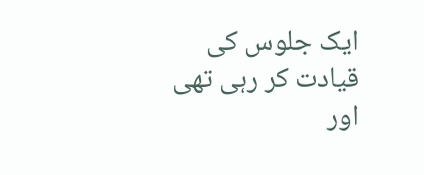ایک جلوس کی قیادت کر رہی تھی اور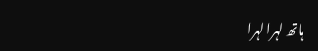ہاتھ لہرا لہرا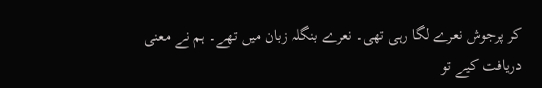کر پرجوش نعرے لگا رہی تھی۔ نعرے بنگلہ زبان میں تھے۔ ہم نے معنی دریافت کیے تو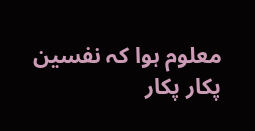معلوم ہوا کہ نفسین پکار پکار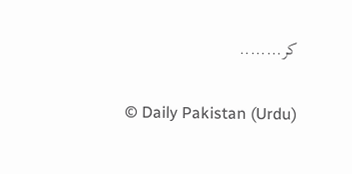کر........

© Daily Pakistan (Urdu)